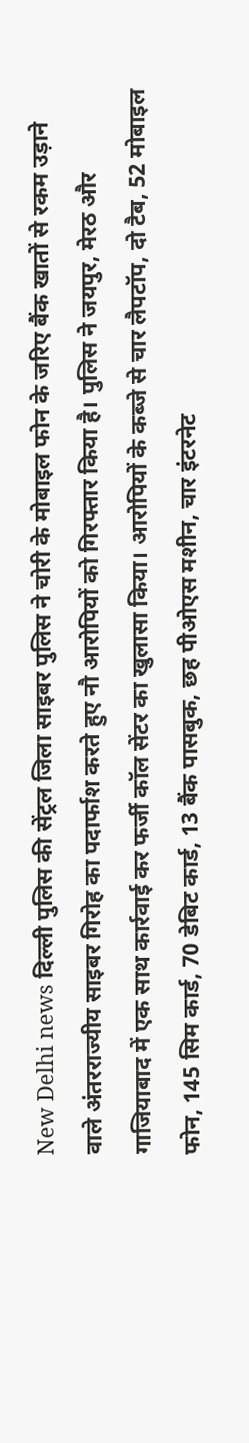New Delhi news दिल्ली पुलिस की सेंट्रल जिला साइबर पुलिस ने चोरी के मोबाइल फोन के जरिए बैंक खातों से रकम उड़ाने वाले अंतरराज्यीय साइबर गिरोह का पदार्फाश करते हुए नौ आरोपियों को गिरफ्तार किया है। पुलिस ने जयपुर, मेरठ और गाजियाबाद में एक साथ कार्रवाई कर फर्जी कॉल सेंटर का खुलासा किया। आरोपियों के कब्जे से चार लैपटॉप, दो टैब, 52 मोबाइल फोन, 145 सिम कार्ड, 70 डेबिट कार्ड, 13 बैंक पासबुक, छह पीओएस मशीन, चार इंटरनेट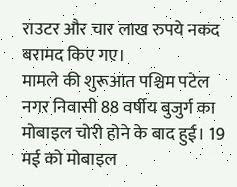राउटर और चार लाख रुपये नकद बरामद किए गए।
मामले की शुरूआत पश्चिम पटेल नगर निवासी 88 वर्षीय बुजुर्ग का मोबाइल चोरी होने के बाद हुई। 19 मई को मोबाइल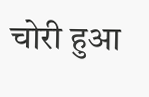चोरी हुआ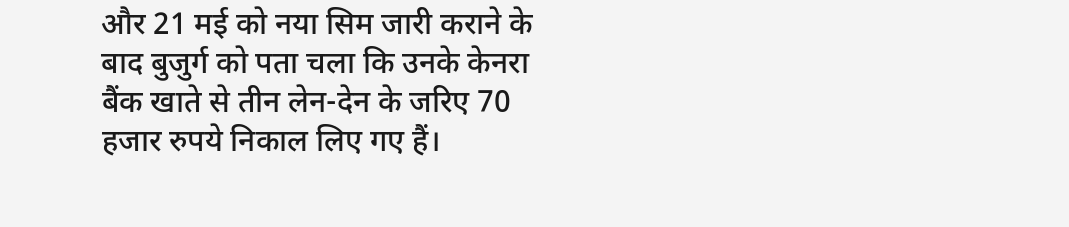और 21 मई को नया सिम जारी कराने के बाद बुजुर्ग को पता चला कि उनके केनरा बैंक खाते से तीन लेन-देन के जरिए 70 हजार रुपये निकाल लिए गए हैं।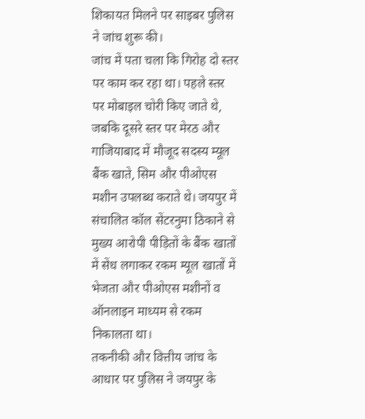शिकायत मिलने पर साइबर पुलिस ने जांच शुरू की।
जांच में पता चला कि गिरोह दो स्तर पर काम कर रहा था। पहले स्तर पर मोबाइल चोरी किए जाते थे, जबकि दूसरे स्तर पर मेरठ और गाजियाबाद में मौजूद सदस्य म्यूल बैंक खाते, सिम और पीओएस मशीन उपलब्ध कराते थे। जयपुर में संचालित कॉल सेंटरनुमा ठिकाने से मुख्य आरोपी पीड़ितों के बैंक खातों में सेंध लगाकर रकम म्यूल खातों में भेजता और पीओएस मशीनों व ऑनलाइन माध्यम से रकम निकालता था।
तकनीकी और वित्तीय जांच के आधार पर पुलिस ने जयपुर के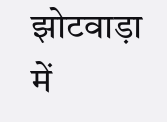झोटवाड़ा में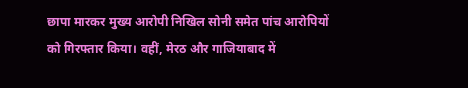छापा मारकर मुख्य आरोपी निखिल सोनी समेत पांच आरोपियों को गिरफ्तार किया। वहीं, मेरठ और गाजियाबाद में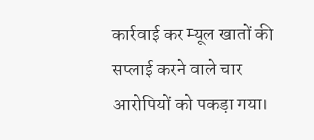कार्रवाई कर म्यूल खातों की सप्लाई करने वाले चार आरोपियों को पकड़ा गया।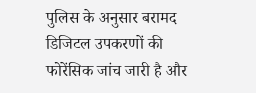पुलिस के अनुसार बरामद डिजिटल उपकरणों की फोरेंसिक जांच जारी है और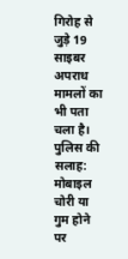गिरोह से जुड़े 19 साइबर अपराध मामलों का भी पता चला है।
पुलिस की सलाह: मोबाइल चोरी या गुम होने पर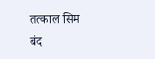तत्काल सिम बंद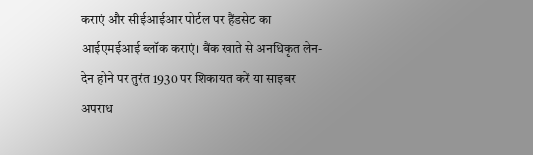कराएं और सीईआईआर पोर्टल पर हैंडसेट का आईएमईआई ब्लॉक कराएं। बैंक खाते से अनधिकृत लेन-देन होने पर तुरंत 1930 पर शिकायत करें या साइबर अपराध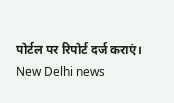पोर्टल पर रिपोर्ट दर्ज कराएं।
New Delhi news